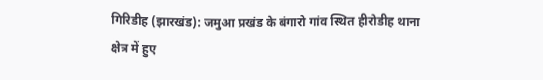गिरिडीह (झारखंड): जमुआ प्रखंड के बंगारो गांव स्थित हीरोडीह थाना क्षेत्र में हुए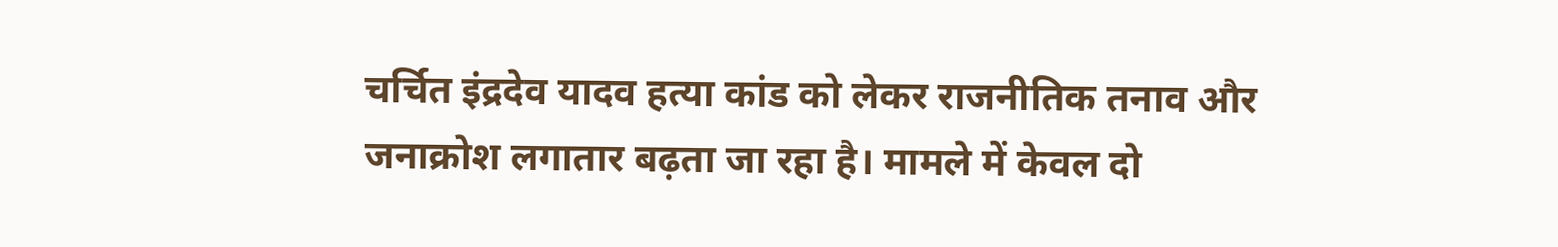चर्चित इंद्रदेव यादव हत्या कांड को लेकर राजनीतिक तनाव और जनाक्रोश लगातार बढ़ता जा रहा है। मामले में केवल दो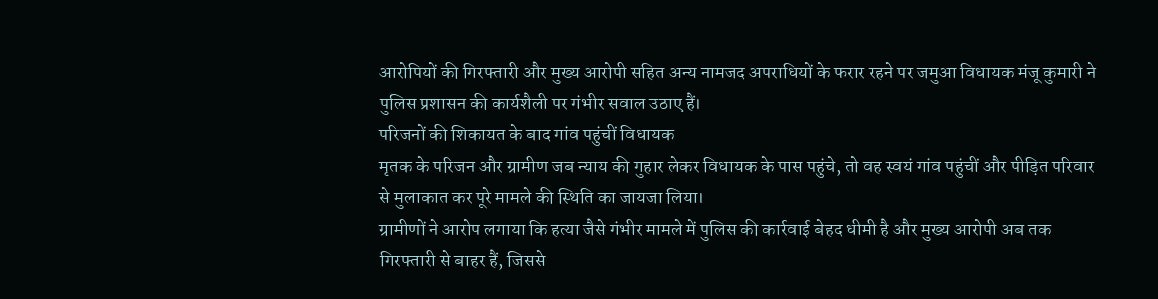आरोपियों की गिरफ्तारी और मुख्य आरोपी सहित अन्य नामजद अपराधियों के फरार रहने पर जमुआ विधायक मंजू कुमारी ने पुलिस प्रशासन की कार्यशैली पर गंभीर सवाल उठाए हैं।
परिजनों की शिकायत के बाद गांव पहुंचीं विधायक
मृतक के परिजन और ग्रामीण जब न्याय की गुहार लेकर विधायक के पास पहुंचे, तो वह स्वयं गांव पहुंचीं और पीड़ित परिवार से मुलाकात कर पूरे मामले की स्थिति का जायजा लिया।
ग्रामीणों ने आरोप लगाया कि हत्या जैसे गंभीर मामले में पुलिस की कार्रवाई बेहद धीमी है और मुख्य आरोपी अब तक गिरफ्तारी से बाहर हैं, जिससे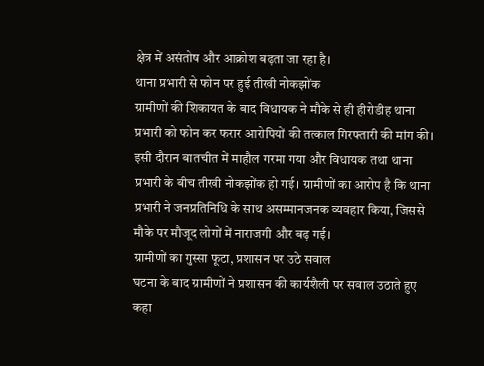क्षेत्र में असंतोष और आक्रोश बढ़ता जा रहा है।
थाना प्रभारी से फोन पर हुई तीखी नोकझोंक
ग्रामीणों की शिकायत के बाद विधायक ने मौके से ही हीरोडीह थाना प्रभारी को फोन कर फरार आरोपियों की तत्काल गिरफ्तारी की मांग की।
इसी दौरान बातचीत में माहौल गरमा गया और विधायक तथा थाना प्रभारी के बीच तीखी नोकझोंक हो गई। ग्रामीणों का आरोप है कि थाना प्रभारी ने जनप्रतिनिधि के साथ असम्मानजनक व्यवहार किया, जिससे मौके पर मौजूद लोगों में नाराजगी और बढ़ गई।
ग्रामीणों का गुस्सा फूटा, प्रशासन पर उठे सवाल
घटना के बाद ग्रामीणों ने प्रशासन की कार्यशैली पर सवाल उठाते हुए कहा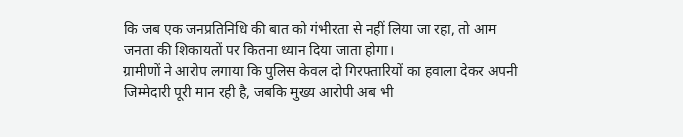कि जब एक जनप्रतिनिधि की बात को गंभीरता से नहीं लिया जा रहा, तो आम जनता की शिकायतों पर कितना ध्यान दिया जाता होगा।
ग्रामीणों ने आरोप लगाया कि पुलिस केवल दो गिरफ्तारियों का हवाला देकर अपनी जिम्मेदारी पूरी मान रही है, जबकि मुख्य आरोपी अब भी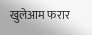खुलेआम फरार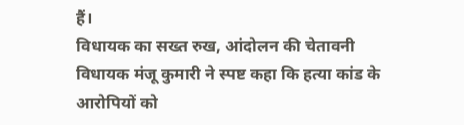हैं।
विधायक का सख्त रुख, आंदोलन की चेतावनी
विधायक मंजू कुमारी ने स्पष्ट कहा कि हत्या कांड के आरोपियों को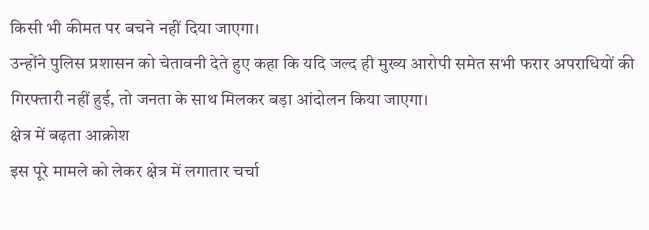किसी भी कीमत पर बचने नहीं दिया जाएगा।
उन्होंने पुलिस प्रशासन को चेतावनी देते हुए कहा कि यदि जल्द ही मुख्य आरोपी समेत सभी फरार अपराधियों की गिरफ्तारी नहीं हुई, तो जनता के साथ मिलकर बड़ा आंदोलन किया जाएगा।
क्षेत्र में बढ़ता आक्रोश
इस पूरे मामले को लेकर क्षेत्र में लगातार चर्चा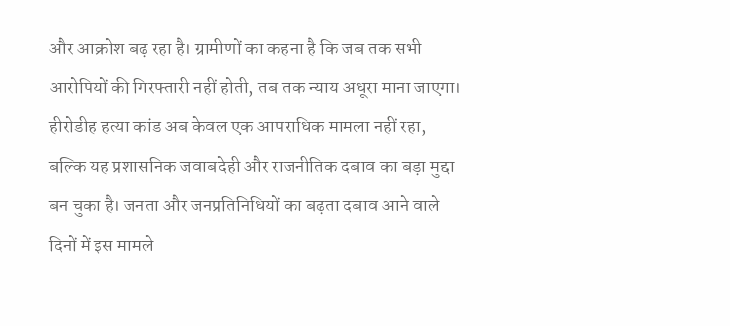और आक्रोश बढ़ रहा है। ग्रामीणों का कहना है कि जब तक सभी आरोपियों की गिरफ्तारी नहीं होती, तब तक न्याय अधूरा माना जाएगा।
हीरोडीह हत्या कांड अब केवल एक आपराधिक मामला नहीं रहा, बल्कि यह प्रशासनिक जवाबदेही और राजनीतिक दबाव का बड़ा मुद्दा बन चुका है। जनता और जनप्रतिनिधियों का बढ़ता दबाव आने वाले दिनों में इस मामले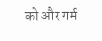को और गर्म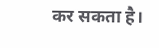कर सकता है।